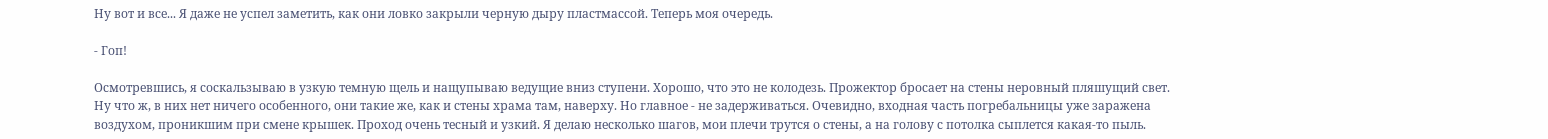Ну вот и все... Я даже не успел заметить, как они ловко закрыли черную дыру пластмассой. Теперь моя очередь.

- Гоп!

Осмотревшись, я соскальзываю в узкую темную щель и нащупываю ведущие вниз ступени. Хорошо, что это не колодезь. Прожектор бросает на стены неровный пляшущий свет. Ну что ж, в них нет ничего особенного, они такие же, как и стены храма там, наверху. Но главное - не задерживаться. Очевидно, входная часть погребальницы уже заражена воздухом, проникшим при смене крышек. Проход очень тесный и узкий. Я делаю несколько шагов, мои плечи трутся о стены, а на голову с потолка сыплется какая-то пыль.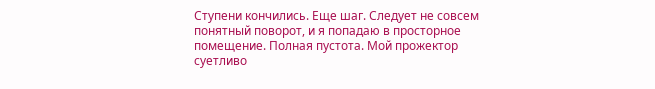Ступени кончились. Еще шаг. Следует не совсем понятный поворот, и я попадаю в просторное помещение. Полная пустота. Мой прожектор суетливо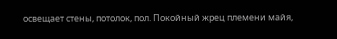освещает стены, потолок, пол. Покойный жрец племени майя,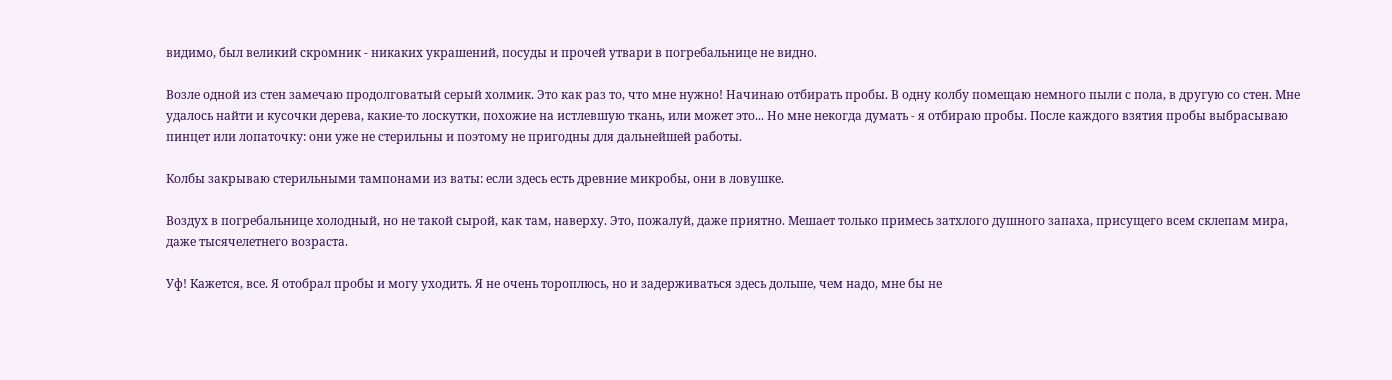видимо, был великий скромник - никаких украшений, посуды и прочей утвари в погребальнице не видно.

Возле одной из стен замечаю продолговатый серый холмик. Это как раз то, что мне нужно! Начинаю отбирать пробы. В одну колбу помещаю немного пыли с пола, в другую со стен. Мне удалось найти и кусочки дерева, какие-то лоскутки, похожие на истлевшую ткань, или может это... Но мне некогда думать - я отбираю пробы. После каждого взятия пробы выбрасываю пинцет или лопаточку: они уже не стерильны и поэтому не пригодны для дальнейшей работы.

Колбы закрываю стерильными тампонами из ваты: если здесь есть древние микробы, они в ловушке.

Воздух в погребальнице холодный, но не такой сырой, как там, наверху. Это, пожалуй, даже приятно. Мешает только примесь затхлого душного запаха, присущего всем склепам мира, даже тысячелетнего возраста.

Уф! Кажется, все. Я отобрал пробы и могу уходить. Я не очень тороплюсь, но и задерживаться здесь дольше, чем надо, мне бы не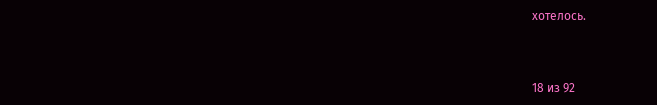хотелось.



18 из 92